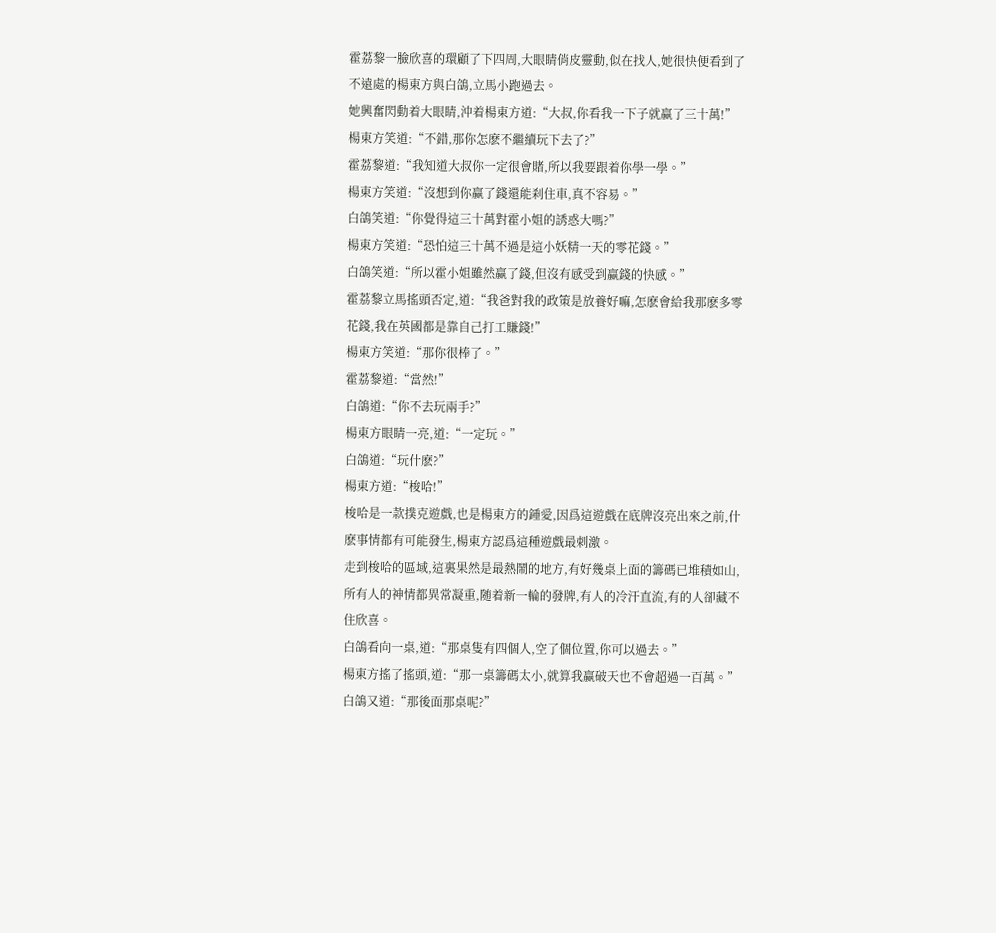霍荔黎一臉欣喜的環顧了下四周,大眼睛俏皮靈動,似在找人,她很快便看到了不遠處的楊東方與白鴿,立馬小跑過去。
她興奮閃動着大眼睛,沖着楊東方道:“大叔,你看我一下子就赢了三十萬!”
楊東方笑道:“不錯,那你怎麽不繼續玩下去了?”
霍荔黎道:“我知道大叔你一定很會賭,所以我要跟着你學一學。”
楊東方笑道:“沒想到你赢了錢還能刹住車,真不容易。”
白鴿笑道:“你覺得這三十萬對霍小姐的誘惑大嗎?”
楊東方笑道:“恐怕這三十萬不過是這小妖精一天的零花錢。”
白鴿笑道:“所以霍小姐雖然赢了錢,但沒有感受到赢錢的快感。”
霍荔黎立馬搖頭否定,道:“我爸對我的政策是放養好嘛,怎麽會給我那麽多零花錢,我在英國都是靠自己打工賺錢!”
楊東方笑道:“那你很棒了。”
霍荔黎道:“當然!”
白鴿道:“你不去玩兩手?”
楊東方眼睛一亮,道:“一定玩。”
白鴿道:“玩什麽?”
楊東方道:“梭哈!”
梭哈是一款撲克遊戲,也是楊東方的鍾愛,因爲這遊戲在底牌沒亮出來之前,什麽事情都有可能發生,楊東方認爲這種遊戲最刺激。
走到梭哈的區域,這裏果然是最熱鬧的地方,有好幾桌上面的籌碼已堆積如山,所有人的神情都異常凝重,随着新一輪的發牌,有人的冷汗直流,有的人卻藏不住欣喜。
白鴿看向一桌,道:“那桌隻有四個人,空了個位置,你可以過去。”
楊東方搖了搖頭,道:“那一桌籌碼太小,就算我赢破天也不會超過一百萬。”
白鴿又道:“那後面那桌呢?”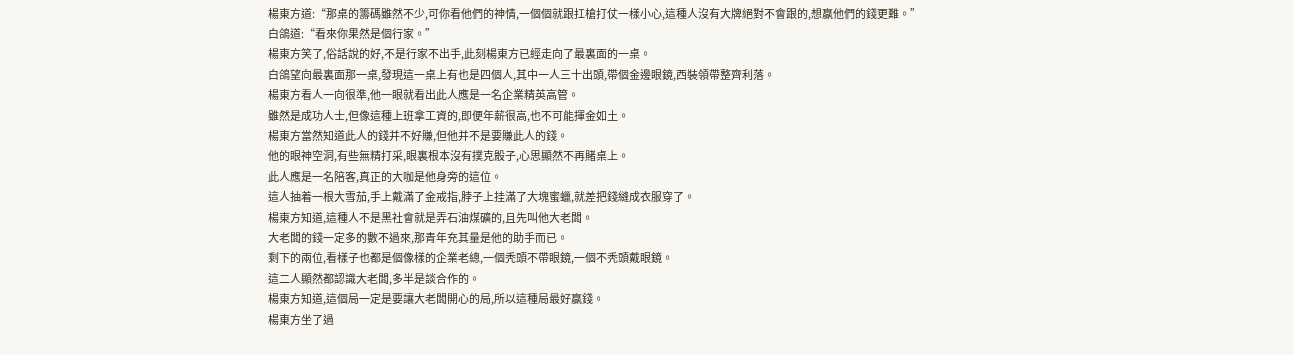楊東方道:“那桌的籌碼雖然不少,可你看他們的神情,一個個就跟扛槍打仗一樣小心,這種人沒有大牌絕對不會跟的,想赢他們的錢更難。”
白鴿道:“看來你果然是個行家。”
楊東方笑了,俗話說的好,不是行家不出手,此刻楊東方已經走向了最裏面的一桌。
白鴿望向最裏面那一桌,發現這一桌上有也是四個人,其中一人三十出頭,帶個金邊眼鏡,西裝領帶整齊利落。
楊東方看人一向很準,他一眼就看出此人應是一名企業精英高管。
雖然是成功人士,但像這種上班拿工資的,即便年薪很高,也不可能揮金如土。
楊東方當然知道此人的錢并不好賺,但他并不是要賺此人的錢。
他的眼神空洞,有些無精打采,眼裏根本沒有撲克骰子,心思顯然不再賭桌上。
此人應是一名陪客,真正的大咖是他身旁的這位。
這人抽着一根大雪茄,手上戴滿了金戒指,脖子上挂滿了大塊蜜蠟,就差把錢縫成衣服穿了。
楊東方知道,這種人不是黑社會就是弄石油煤礦的,且先叫他大老闆。
大老闆的錢一定多的數不過來,那青年充其量是他的助手而已。
剩下的兩位,看樣子也都是個像樣的企業老總,一個秃頭不帶眼鏡,一個不秃頭戴眼鏡。
這二人顯然都認識大老闆,多半是談合作的。
楊東方知道,這個局一定是要讓大老闆開心的局,所以這種局最好赢錢。
楊東方坐了過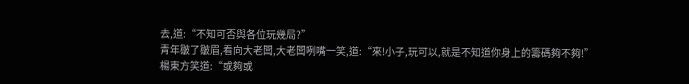去,道:“不知可否與各位玩幾局?”
青年皺了皺眉,看向大老闆,大老闆咧嘴一笑,道:“來!小子,玩可以,就是不知道你身上的籌碼夠不夠!”
楊東方笑道:“或夠或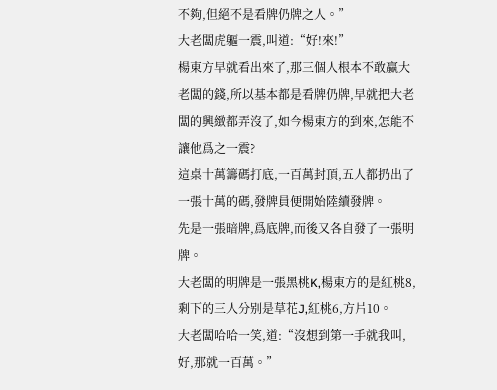不夠,但絕不是看牌仍牌之人。”
大老闆虎軀一震,叫道:“好!來!”
楊東方早就看出來了,那三個人根本不敢赢大老闆的錢,所以基本都是看牌仍牌,早就把大老闆的興緻都弄沒了,如今楊東方的到來,怎能不讓他爲之一震?
這桌十萬籌碼打底,一百萬封頂,五人都扔出了一張十萬的碼,發牌員便開始陸續發牌。
先是一張暗牌,爲底牌,而後又各自發了一張明牌。
大老闆的明牌是一張黑桃K,楊東方的是紅桃8,剩下的三人分别是草花J,紅桃6,方片10。
大老闆哈哈一笑,道:“沒想到第一手就我叫,好,那就一百萬。”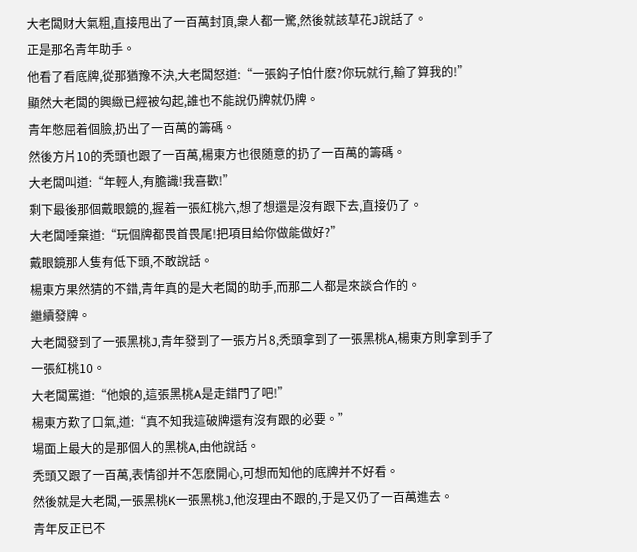大老闆财大氣粗,直接甩出了一百萬封頂,衆人都一驚,然後就該草花J說話了。
正是那名青年助手。
他看了看底牌,從那猶豫不決,大老闆怒道:“一張鈎子怕什麽?你玩就行,輸了算我的!”
顯然大老闆的興緻已經被勾起,誰也不能說仍牌就仍牌。
青年憋屈着個臉,扔出了一百萬的籌碼。
然後方片10的秃頭也跟了一百萬,楊東方也很随意的扔了一百萬的籌碼。
大老闆叫道:“年輕人,有膽識!我喜歡!”
剩下最後那個戴眼鏡的,握着一張紅桃六,想了想還是沒有跟下去,直接仍了。
大老闆唾棄道:“玩個牌都畏首畏尾!把項目給你做能做好?”
戴眼鏡那人隻有低下頭,不敢說話。
楊東方果然猜的不錯,青年真的是大老闆的助手,而那二人都是來談合作的。
繼續發牌。
大老闆發到了一張黑桃J,青年發到了一張方片8,秃頭拿到了一張黑桃A,楊東方則拿到手了一張紅桃10。
大老闆罵道:“他娘的,這張黑桃A是走錯門了吧!”
楊東方歎了口氣,道:“真不知我這破牌還有沒有跟的必要。”
場面上最大的是那個人的黑桃A,由他說話。
秃頭又跟了一百萬,表情卻并不怎麽開心,可想而知他的底牌并不好看。
然後就是大老闆,一張黑桃K一張黑桃J,他沒理由不跟的,于是又仍了一百萬進去。
青年反正已不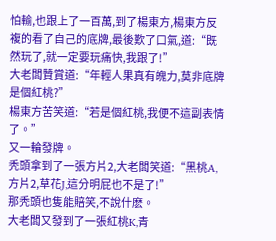怕輸,也跟上了一百萬,到了楊東方,楊東方反複的看了自己的底牌,最後歎了口氣,道:“既然玩了,就一定要玩痛快,我跟了!”
大老闆贊賞道:“年輕人果真有魄力,莫非底牌是個紅桃?”
楊東方苦笑道:“若是個紅桃,我便不這副表情了。”
又一輪發牌。
秃頭拿到了一張方片2,大老闆笑道:“黑桃A,方片2,草花J,這分明屁也不是了!”
那秃頭也隻能賠笑,不說什麽。
大老闆又發到了一張紅桃K,青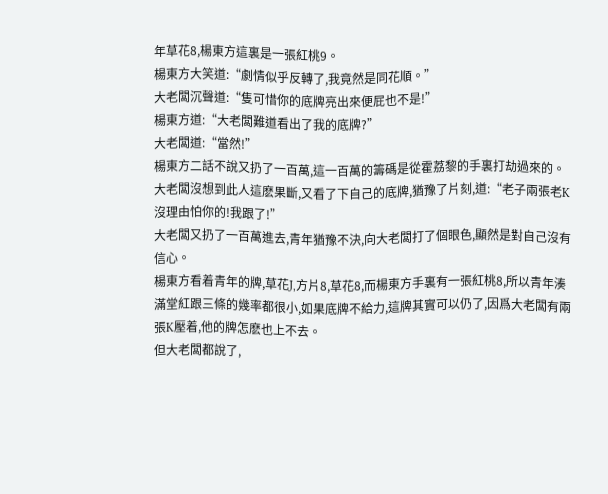年草花8,楊東方這裏是一張紅桃9。
楊東方大笑道:“劇情似乎反轉了,我竟然是同花順。”
大老闆沉聲道:“隻可惜你的底牌亮出來便屁也不是!”
楊東方道:“大老闆難道看出了我的底牌?”
大老闆道:“當然!”
楊東方二話不說又扔了一百萬,這一百萬的籌碼是從霍荔黎的手裏打劫過來的。
大老闆沒想到此人這麽果斷,又看了下自己的底牌,猶豫了片刻,道:“老子兩張老K沒理由怕你的!我跟了!”
大老闆又扔了一百萬進去,青年猶豫不決,向大老闆打了個眼色,顯然是對自己沒有信心。
楊東方看着青年的牌,草花J,方片8,草花8,而楊東方手裏有一張紅桃8,所以青年湊滿堂紅跟三條的幾率都很小,如果底牌不給力,這牌其實可以仍了,因爲大老闆有兩張K壓着,他的牌怎麽也上不去。
但大老闆都說了,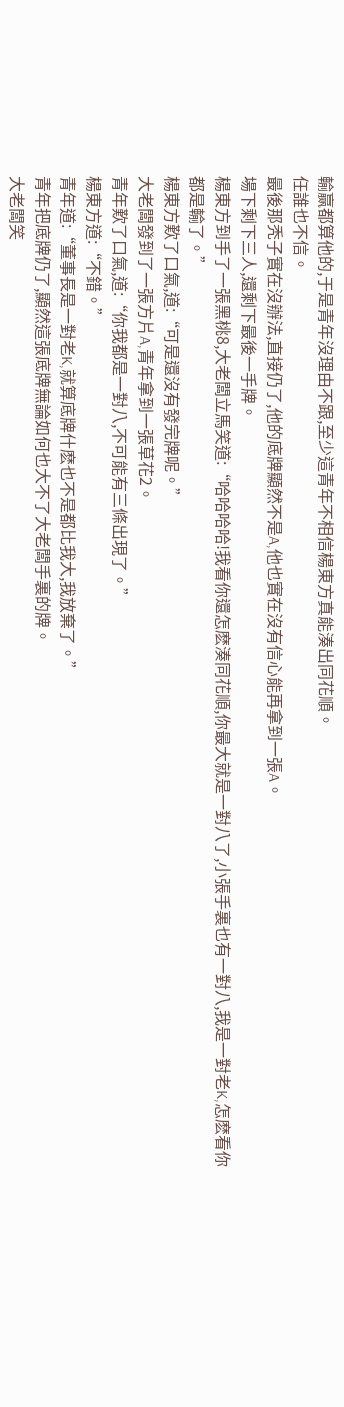輸赢都算他的,于是青年沒理由不跟,至少這青年不相信楊東方真能湊出同花順。
任誰也不信。
最後那秃子實在沒辦法,直接仍了,他的底牌顯然不是A,他也實在沒有信心能再拿到一張A。
場下剩下三人,還剩下最後一手牌。
楊東方到手了一張黑桃8,大老闆立馬笑道:“哈哈哈哈!我看你還怎麽湊同花順,你最大就是一對八了,小張手裏也有一對八,我是一對老K,怎麽看你都是輸了。”
楊東方歎了口氣,道:“可是還沒有發完牌呢。”
大老闆發到了一張方片A,青年拿到一張草花2。
青年歎了口氣,道:“你我都是一對八,不可能有三條出現了。”
楊東方道:“不錯。”
青年道:“董事長是一對老K,就算底牌什麽也不是都比我大,我放棄了。”
青年把底牌仍了,顯然這張底牌無論如何也大不了大老闆手裏的牌。
大老闆笑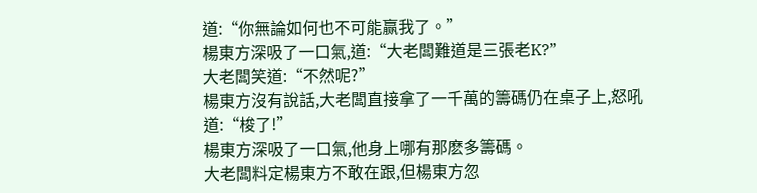道:“你無論如何也不可能赢我了。”
楊東方深吸了一口氣,道:“大老闆難道是三張老K?”
大老闆笑道:“不然呢?”
楊東方沒有說話,大老闆直接拿了一千萬的籌碼仍在桌子上,怒吼道:“梭了!”
楊東方深吸了一口氣,他身上哪有那麽多籌碼。
大老闆料定楊東方不敢在跟,但楊東方忽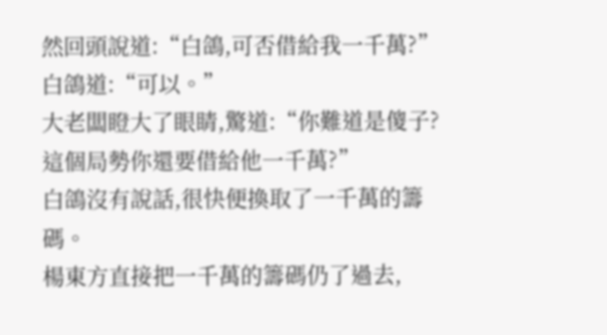然回頭說道:“白鴿,可否借給我一千萬?”
白鴿道:“可以。”
大老闆瞪大了眼睛,驚道:“你難道是傻子?這個局勢你還要借給他一千萬?”
白鴿沒有說話,很快便換取了一千萬的籌碼。
楊東方直接把一千萬的籌碼仍了過去,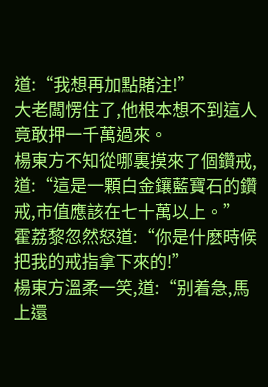道:“我想再加點賭注!”
大老闆愣住了,他根本想不到這人竟敢押一千萬過來。
楊東方不知從哪裏摸來了個鑽戒,道:“這是一顆白金鑲藍寶石的鑽戒,市值應該在七十萬以上。”
霍荔黎忽然怒道:“你是什麽時候把我的戒指拿下來的!”
楊東方溫柔一笑,道:“别着急,馬上還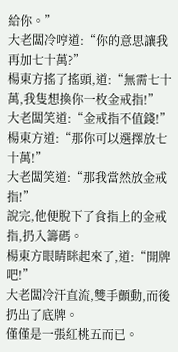給你。”
大老闆冷哼道:“你的意思讓我再加七十萬?”
楊東方搖了搖頭,道:“無需七十萬,我隻想換你一枚金戒指!”
大老闆笑道:“金戒指不值錢!”
楊東方道:“那你可以選擇放七十萬!”
大老闆笑道:“那我當然放金戒指!”
說完,他便脫下了食指上的金戒指,扔入籌碼。
楊東方眼睛眯起來了,道:“開牌吧!”
大老闆冷汗直流,雙手顫動,而後扔出了底牌。
僅僅是一張紅桃五而已。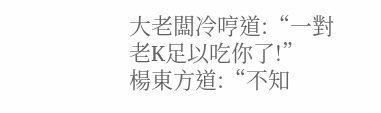大老闆冷哼道:“一對老K足以吃你了!”
楊東方道:“不知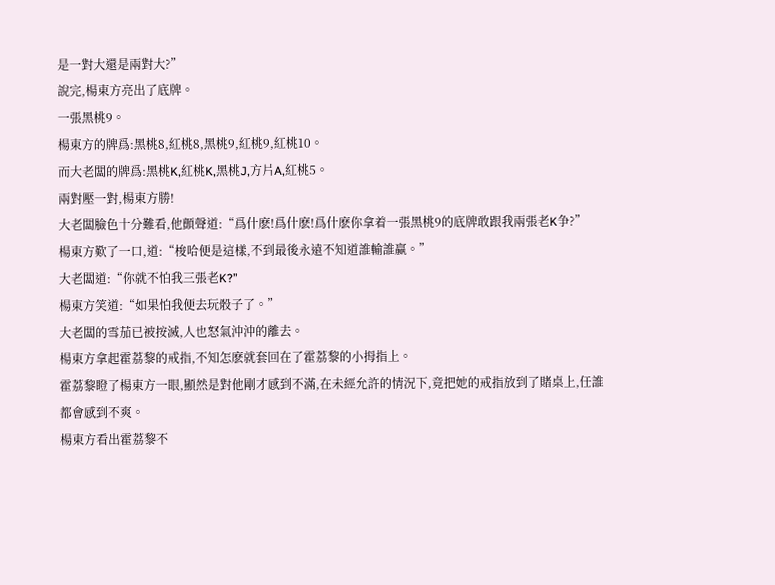是一對大還是兩對大?”
說完,楊東方亮出了底牌。
一張黑桃9。
楊東方的牌爲:黑桃8,紅桃8,黑桃9,紅桃9,紅桃10。
而大老闆的牌爲:黑桃K,紅桃K,黑桃J,方片A,紅桃5。
兩對壓一對,楊東方勝!
大老闆臉色十分難看,他顫聲道:“爲什麽!爲什麽!爲什麽你拿着一張黑桃9的底牌敢跟我兩張老K争?”
楊東方歎了一口,道:“梭哈便是這樣,不到最後永遠不知道誰輸誰赢。”
大老闆道:“你就不怕我三張老K?”
楊東方笑道:“如果怕我便去玩骰子了。”
大老闆的雪茄已被按滅,人也怒氣沖沖的離去。
楊東方拿起霍荔黎的戒指,不知怎麽就套回在了霍荔黎的小拇指上。
霍荔黎瞪了楊東方一眼,顯然是對他剛才感到不滿,在未經允許的情況下,竟把她的戒指放到了賭桌上,任誰都會感到不爽。
楊東方看出霍荔黎不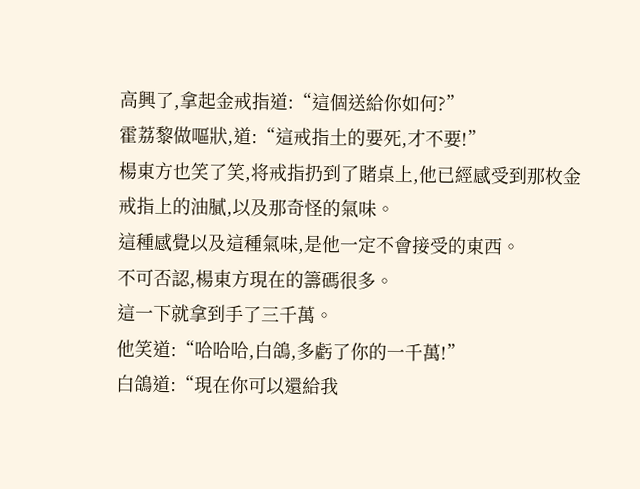高興了,拿起金戒指道:“這個送給你如何?”
霍荔黎做嘔狀,道:“這戒指土的要死,才不要!”
楊東方也笑了笑,将戒指扔到了賭桌上,他已經感受到那枚金戒指上的油膩,以及那奇怪的氣味。
這種感覺以及這種氣味,是他一定不會接受的東西。
不可否認,楊東方現在的籌碼很多。
這一下就拿到手了三千萬。
他笑道:“哈哈哈,白鴿,多虧了你的一千萬!”
白鴿道:“現在你可以還給我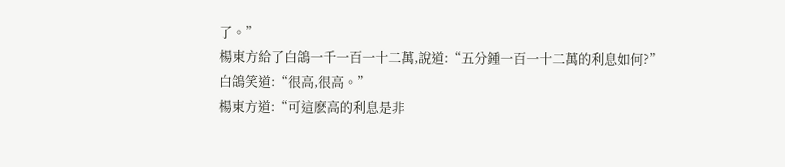了。”
楊東方給了白鴿一千一百一十二萬,說道:“五分鍾一百一十二萬的利息如何?”
白鴿笑道:“很高,很高。”
楊東方道:“可這麽高的利息是非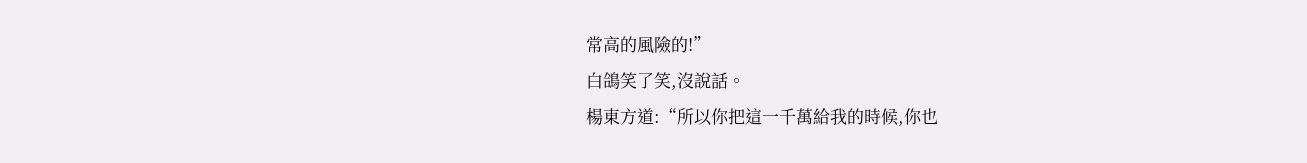常高的風險的!”
白鴿笑了笑,沒說話。
楊東方道:“所以你把這一千萬給我的時候,你也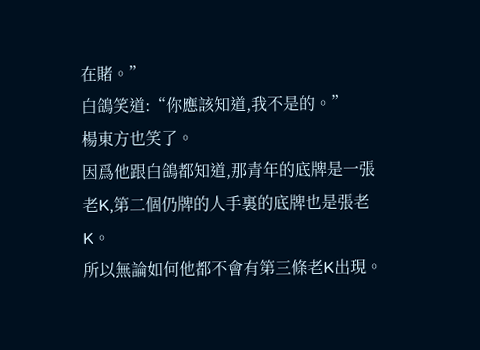在賭。”
白鴿笑道:“你應該知道,我不是的。”
楊東方也笑了。
因爲他跟白鴿都知道,那青年的底牌是一張老K,第二個仍牌的人手裏的底牌也是張老K。
所以無論如何他都不會有第三條老K出現。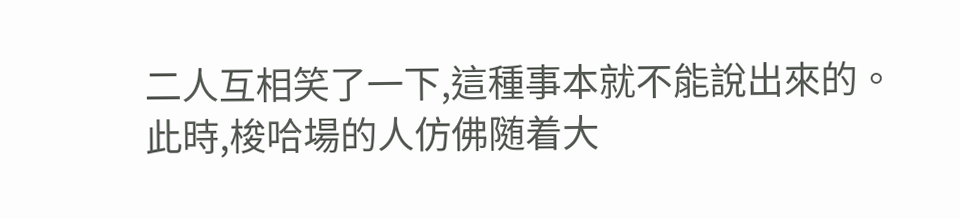二人互相笑了一下,這種事本就不能說出來的。
此時,梭哈場的人仿佛随着大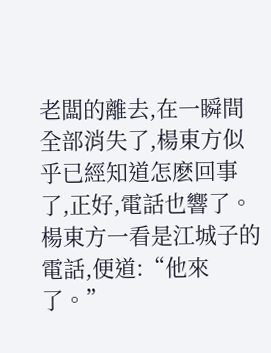老闆的離去,在一瞬間全部消失了,楊東方似乎已經知道怎麽回事了,正好,電話也響了。
楊東方一看是江城子的電話,便道:“他來了。”